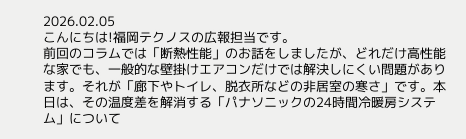2026.02.05
こんにちは!福岡テクノスの広報担当です。
前回のコラムでは「断熱性能」のお話をしましたが、どれだけ高性能な家でも、一般的な壁掛けエアコンだけでは解決しにくい問題があります。それが「廊下やトイレ、脱衣所などの非居室の寒さ」です。本日は、その温度差を解消する「パナソニックの24時間冷暖房システム」について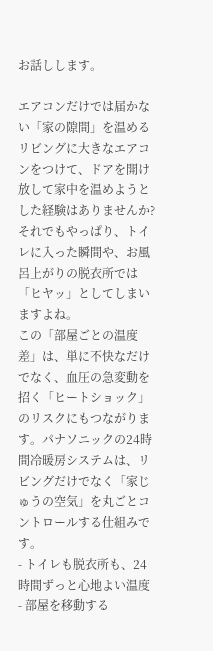お話しします。

エアコンだけでは届かない「家の隙間」を温める
リビングに大きなエアコンをつけて、ドアを開け放して家中を温めようとした経験はありませんか?それでもやっぱり、トイレに入った瞬間や、お風呂上がりの脱衣所では「ヒヤッ」としてしまいますよね。
この「部屋ごとの温度差」は、単に不快なだけでなく、血圧の急変動を招く「ヒートショック」のリスクにもつながります。パナソニックの24時間冷暖房システムは、リビングだけでなく「家じゅうの空気」を丸ごとコントロールする仕組みです。
- トイレも脱衣所も、24時間ずっと心地よい温度
- 部屋を移動する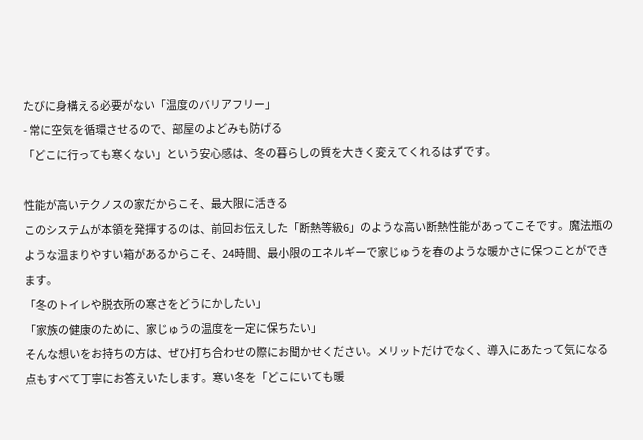たびに身構える必要がない「温度のバリアフリー」
- 常に空気を循環させるので、部屋のよどみも防げる
「どこに行っても寒くない」という安心感は、冬の暮らしの質を大きく変えてくれるはずです。

性能が高いテクノスの家だからこそ、最大限に活きる
このシステムが本領を発揮するのは、前回お伝えした「断熱等級6」のような高い断熱性能があってこそです。魔法瓶のような温まりやすい箱があるからこそ、24時間、最小限のエネルギーで家じゅうを春のような暖かさに保つことができます。
「冬のトイレや脱衣所の寒さをどうにかしたい」
「家族の健康のために、家じゅうの温度を一定に保ちたい」
そんな想いをお持ちの方は、ぜひ打ち合わせの際にお聞かせください。メリットだけでなく、導入にあたって気になる点もすべて丁寧にお答えいたします。寒い冬を「どこにいても暖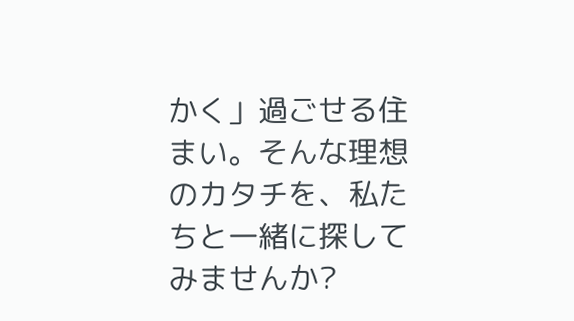かく」過ごせる住まい。そんな理想のカタチを、私たちと一緒に探してみませんか?